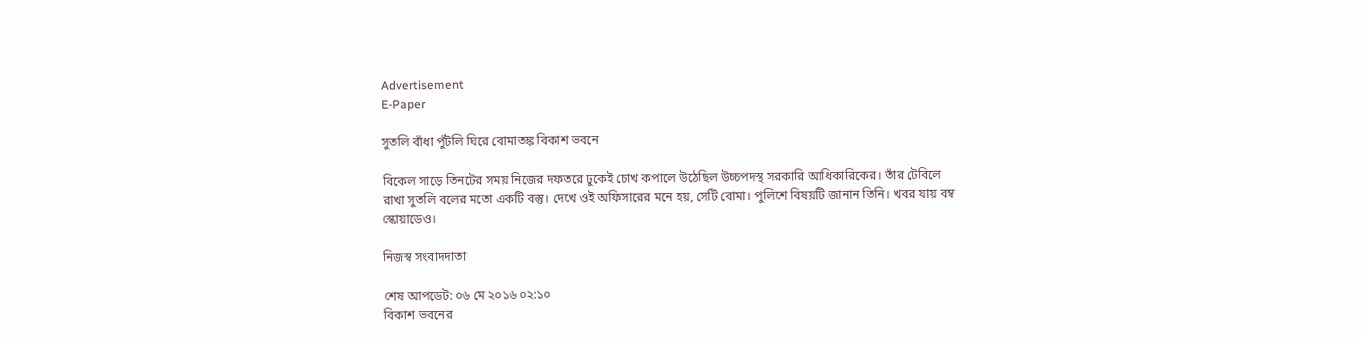Advertisement
E-Paper

সুতলি বাঁধা পুঁটলি ঘিরে বোমাতঙ্ক বিকাশ ভবনে

বিকেল সাড়ে তিনটের সময় নিজের দফতরে ঢুকেই চোখ কপালে উঠেছিল উচ্চপদস্থ সরকারি আধিকারিকের। তাঁর টেবিলে রাখা সুতলি বলের মতো একটি বস্তু। দেখে ওই অফিসারের মনে হয়, সেটি বোমা। পুলিশে বিষয়টি জানান তিনি। খবর যায় বম্ব স্কোয়াডেও।

নিজস্ব সংবাদদাতা

শেষ আপডেট: ০৬ মে ২০১৬ ০২:১০
বিকাশ ভবনের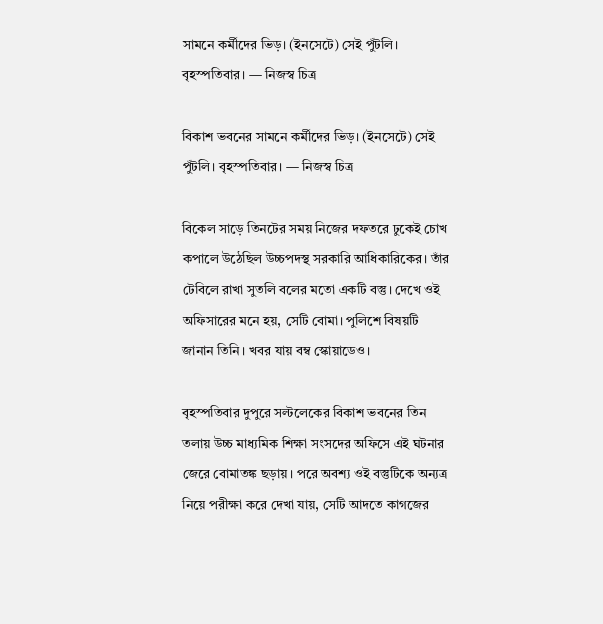সামনে কর্মীদের ভিড়। (ইনসেটে) সেই পুঁটলি। বৃহস্পতিবার। — নিজস্ব চিত্র

বিকাশ ভবনের সামনে কর্মীদের ভিড়। (ইনসেটে) সেই পুঁটলি। বৃহস্পতিবার। — নিজস্ব চিত্র

বিকেল সাড়ে তিনটের সময় নিজের দফতরে ঢুকেই চোখ কপালে উঠেছিল উচ্চপদস্থ সরকারি আধিকারিকের। তাঁর টেবিলে রাখা সুতলি বলের মতো একটি বস্তু। দেখে ওই অফিসারের মনে হয়, সেটি বোমা। পুলিশে বিষয়টি জানান তিনি। খবর যায় বম্ব স্কোয়াডেও।

বৃহস্পতিবার দুপুরে সল্টলেকের বিকাশ ভবনের তিন তলায় উচ্চ মাধ্যমিক শিক্ষা সংসদের অফিসে এই ঘটনার জেরে বোমাতঙ্ক ছড়ায়। পরে অবশ্য ওই বস্তুটিকে অন্যত্র নিয়ে পরীক্ষা করে দেখা যায়, সেটি আদতে কাগজের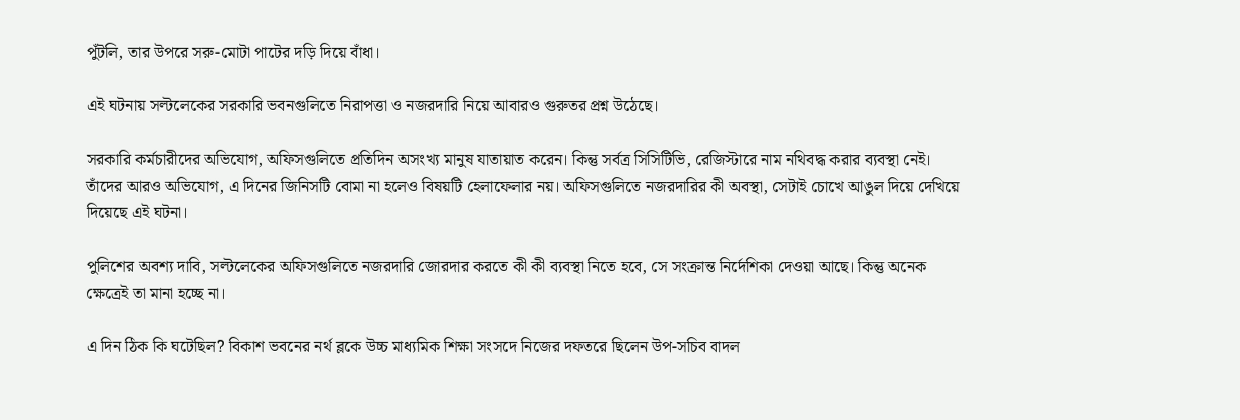পুঁটলি, তার উপরে সরু-মোটা পাটের দড়ি দিয়ে বাঁধা।

এই ঘটনায় সল্টলেকের সরকারি ভবনগুলিতে নিরাপত্তা ও নজরদারি নিয়ে আবারও গুরুতর প্রশ্ন উঠেছে।

সরকারি কর্মচারীদের অভিযোগ, অফিসগুলিতে প্রতিদিন অসংখ্য মানুষ যাতায়াত করেন। কিন্তু সর্বত্র সিসিটিভি, রেজিস্টারে নাম নথিবদ্ধ করার ব্যবস্থা নেই। তাঁদের আরও অভিযোগ, এ দিনের জিনিসটি বোমা না হলেও বিষয়টি হেলাফেলার নয়। অফিসগুলিতে নজরদারির কী অবস্থা, সেটাই চোখে আঙুল দিয়ে দেখিয়ে দিয়েছে এই ঘটনা।

পুলিশের অবশ্য দাবি, সল্টলেকের অফিসগুলিতে নজরদারি জোরদার করতে কী কী ব্যবস্থা নিতে হবে, সে সংক্রান্ত নির্দেশিকা দেওয়া আছে। কিন্তু অনেক ক্ষেত্রেই তা মানা হচ্ছে না।

এ দিন ঠিক কি ঘটেছিল? বিকাশ ভবনের নর্থ ব্লকে উচ্চ মাধ্যমিক শিক্ষা সংসদে নিজের দফতরে ছিলেন উপ-সচিব বাদল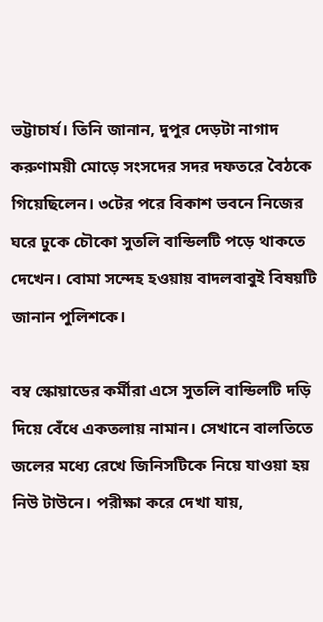ভট্টাচার্য। তিনি জানান, দুপুর দেড়টা নাগাদ করুণাময়ী মোড়ে সংসদের সদর দফতরে বৈঠকে গিয়েছিলেন। ৩টের পরে বিকাশ ভবনে নিজের ঘরে ঢুকে চৌকো সুতলি বান্ডিলটি পড়ে থাকতে দেখেন। বোমা সন্দেহ হওয়ায় বাদলবাবুই বিষয়টি জানান পুলিশকে।

বম্ব স্কোয়াডের কর্মীরা এসে সুতলি বান্ডিলটি দড়ি দিয়ে বেঁধে একতলায় নামান। সেখানে বালতিতে জলের মধ্যে রেখে জিনিসটিকে নিয়ে যাওয়া হয় নিউ টাউনে। পরীক্ষা করে দেখা যায়,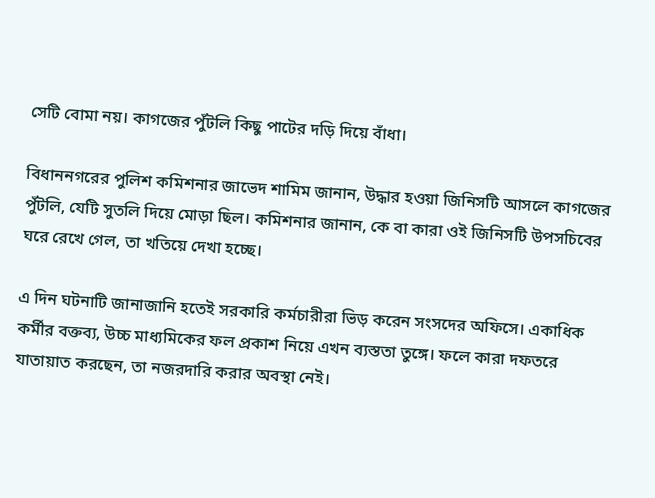সেটি বোমা নয়। কাগজের পুঁটলি কিছু পাটের দড়ি দিয়ে বাঁধা।

বিধাননগরের পুলিশ কমিশনার জাভেদ শামিম জানান, উদ্ধার হওয়া জিনিসটি আসলে কাগজের পুঁটলি, যেটি সুতলি দিয়ে মোড়া ছিল। কমিশনার জানান, কে বা কারা ওই জিনিসটি উপসচিবের ঘরে রেখে গেল, তা খতিয়ে দেখা হচ্ছে।

এ দিন ঘটনাটি জানাজানি হতেই সরকারি কর্মচারীরা ভিড় করেন সংসদের অফিসে। একাধিক কর্মীর বক্তব্য, উচ্চ মাধ্যমিকের ফল প্রকাশ নিয়ে এখন ব্যস্ততা তুঙ্গে। ফলে কারা দফতরে যাতায়াত করছেন, তা নজরদারি করার অবস্থা নেই।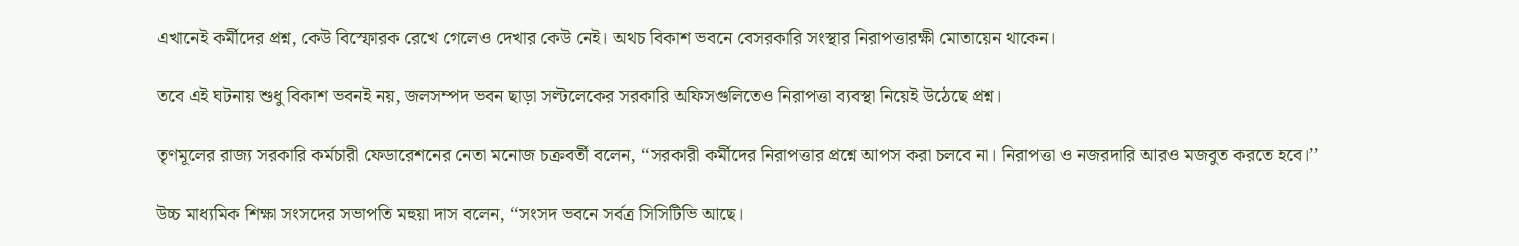এখানেই কর্মীদের প্রশ্ন, কেউ বিস্ফোরক রেখে গেলেও দেখার কেউ নেই। অথচ বিকাশ ভবনে বেসরকারি সংস্থার নিরাপত্তারক্ষী মোতায়েন থাকেন।

তবে এই ঘটনায় শুধু বিকাশ ভবনই নয়, জলসম্পদ ভবন ছাড়া সল্টলেকের সরকারি অফিসগুলিতেও নিরাপত্তা ব্যবস্থা নিয়েই উঠেছে প্রশ্ন।

তৃণমূলের রাজ্য সরকারি কর্মচারী ফেডারেশনের নেতা মনোজ চক্রবর্তী বলেন, ‘‘সরকারী কর্মীদের নিরাপত্তার প্রশ্নে আপস করা চলবে না। নিরাপত্তা ও নজরদারি আরও মজবুত করতে হবে।’’

উচ্চ মাধ্যমিক শিক্ষা সংসদের সভাপতি মহুয়া দাস বলেন, ‘‘সংসদ ভবনে সর্বত্র সিসিটিভি আছে।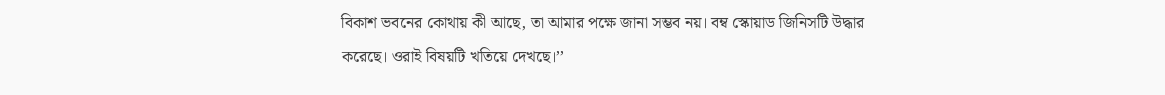বিকাশ ভবনের কোথায় কী আছে, তা আমার পক্ষে জানা সম্ভব নয়। বম্ব স্কোয়াড জিনিসটি উদ্ধার করেছে। ওরাই বিষয়টি খতিয়ে দেখছে।’’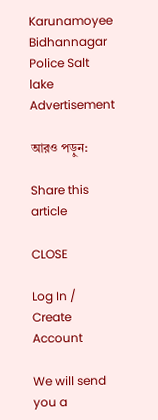Karunamoyee Bidhannagar Police Salt lake
Advertisement

আরও পড়ুন:

Share this article

CLOSE

Log In / Create Account

We will send you a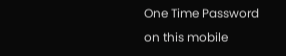One Time Password on this mobile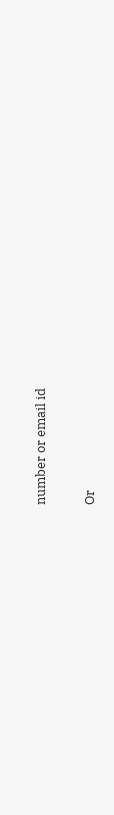number or email id

Or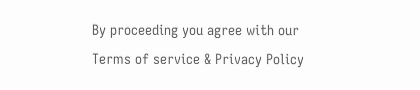By proceeding you agree with our Terms of service & Privacy Policy